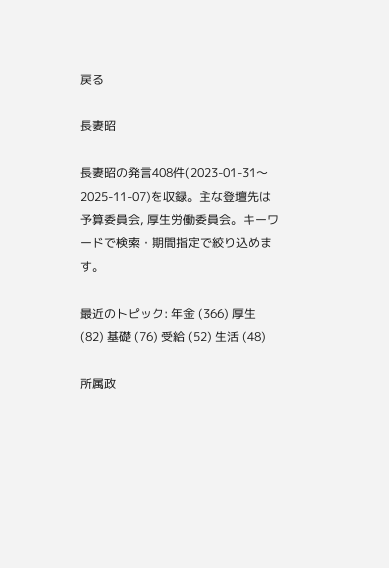戻る

長妻昭

長妻昭の発言408件(2023-01-31〜2025-11-07)を収録。主な登壇先は予算委員会, 厚生労働委員会。キーワードで検索・期間指定で絞り込めます。

最近のトピック: 年金 (366) 厚生 (82) 基礎 (76) 受給 (52) 生活 (48)

所属政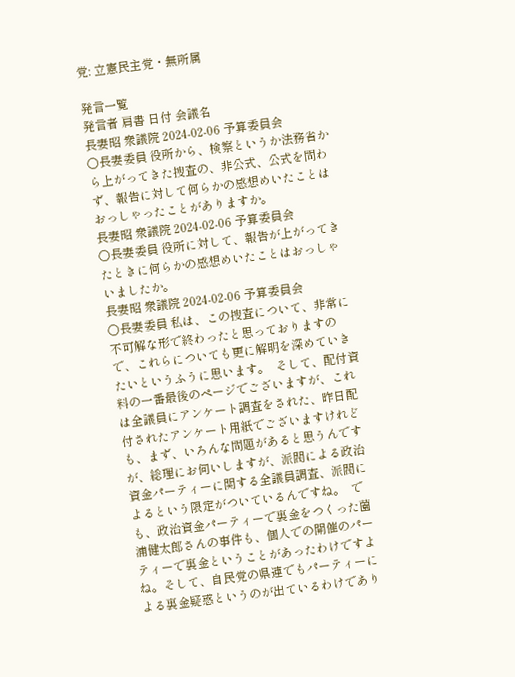党: 立憲民主党・無所属

発言一覧
発言者 肩書 日付 会議名
長妻昭 衆議院 2024-02-06 予算委員会
○長妻委員 役所から、検察というか法務省から上がってきた捜査の、非公式、公式を問わず、報告に対して何らかの感想めいたことはおっしゃったことがありますか。
長妻昭 衆議院 2024-02-06 予算委員会
○長妻委員 役所に対して、報告が上がってきたときに何らかの感想めいたことはおっしゃいましたか。
長妻昭 衆議院 2024-02-06 予算委員会
○長妻委員 私は、この捜査について、非常に不可解な形で終わったと思っておりますので、これらについても更に解明を深めていきたいというふうに思います。  そして、配付資料の一番最後のページでございますが、これは全議員にアンケート調査をされた、昨日配付されたアンケート用紙でございますけれども、まず、いろんな問題があると思うんですが、総理にお伺いしますが、派閥による政治資金パーティーに関する全議員調査、派閥によるという限定がついているんですね。  でも、政治資金パーティーで裏金をつくった薗浦健太郎さんの事件も、個人での開催のパーティーで裏金ということがあったわけですよね。そして、自民党の県連でもパーティーによる裏金疑惑というのが出ているわけであり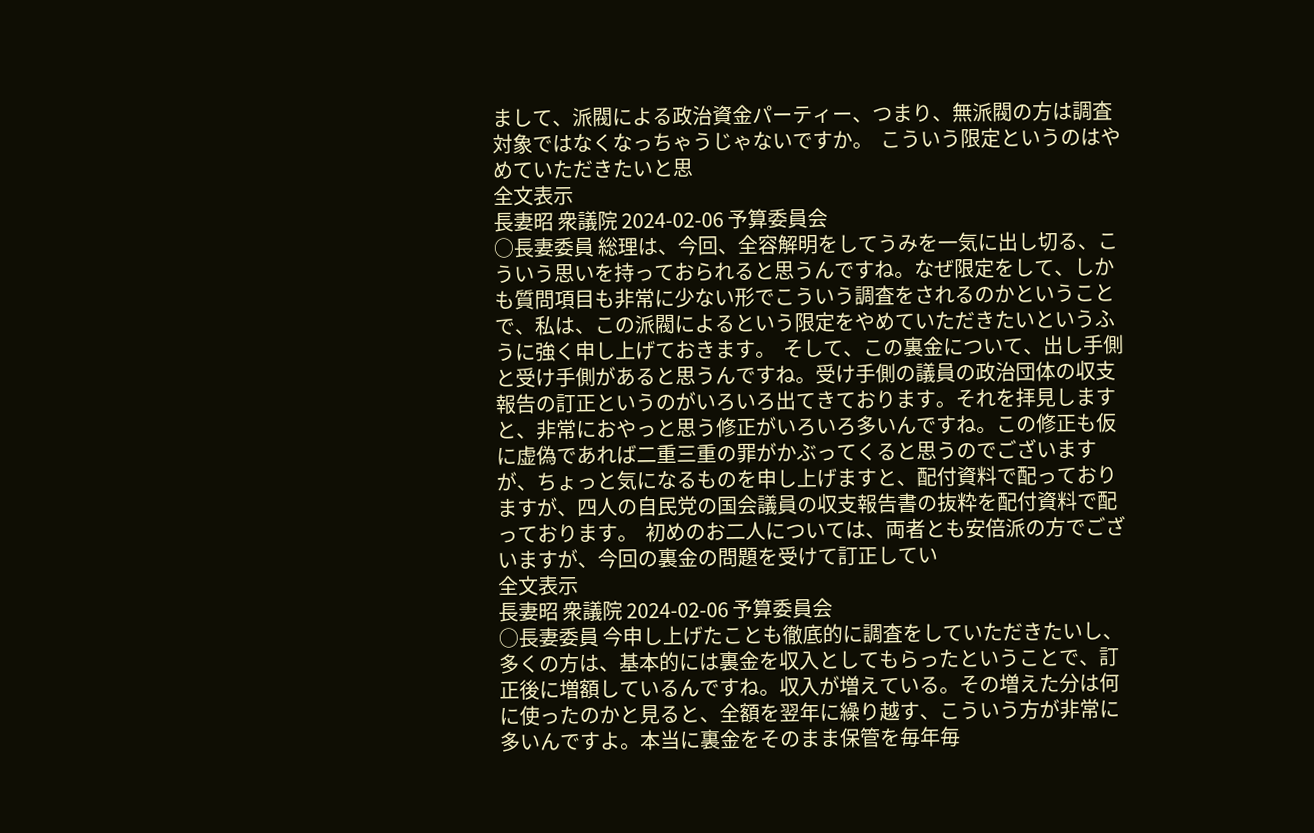まして、派閥による政治資金パーティー、つまり、無派閥の方は調査対象ではなくなっちゃうじゃないですか。  こういう限定というのはやめていただきたいと思
全文表示
長妻昭 衆議院 2024-02-06 予算委員会
○長妻委員 総理は、今回、全容解明をしてうみを一気に出し切る、こういう思いを持っておられると思うんですね。なぜ限定をして、しかも質問項目も非常に少ない形でこういう調査をされるのかということで、私は、この派閥によるという限定をやめていただきたいというふうに強く申し上げておきます。  そして、この裏金について、出し手側と受け手側があると思うんですね。受け手側の議員の政治団体の収支報告の訂正というのがいろいろ出てきております。それを拝見しますと、非常におやっと思う修正がいろいろ多いんですね。この修正も仮に虚偽であれば二重三重の罪がかぶってくると思うのでございますが、ちょっと気になるものを申し上げますと、配付資料で配っておりますが、四人の自民党の国会議員の収支報告書の抜粋を配付資料で配っております。  初めのお二人については、両者とも安倍派の方でございますが、今回の裏金の問題を受けて訂正してい
全文表示
長妻昭 衆議院 2024-02-06 予算委員会
○長妻委員 今申し上げたことも徹底的に調査をしていただきたいし、多くの方は、基本的には裏金を収入としてもらったということで、訂正後に増額しているんですね。収入が増えている。その増えた分は何に使ったのかと見ると、全額を翌年に繰り越す、こういう方が非常に多いんですよ。本当に裏金をそのまま保管を毎年毎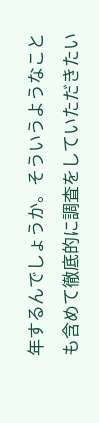年するんでしょうか。そういうようなことも含めて徹底的に調査をしていただきたい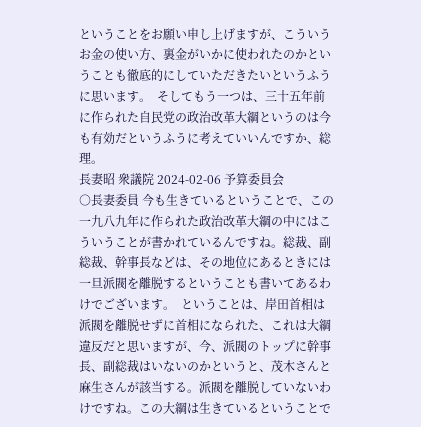ということをお願い申し上げますが、こういうお金の使い方、裏金がいかに使われたのかということも徹底的にしていただきたいというふうに思います。  そしてもう一つは、三十五年前に作られた自民党の政治改革大綱というのは今も有効だというふうに考えていいんですか、総理。
長妻昭 衆議院 2024-02-06 予算委員会
○長妻委員 今も生きているということで、この一九八九年に作られた政治改革大綱の中にはこういうことが書かれているんですね。総裁、副総裁、幹事長などは、その地位にあるときには一旦派閥を離脱するということも書いてあるわけでございます。  ということは、岸田首相は派閥を離脱せずに首相になられた、これは大綱違反だと思いますが、今、派閥のトップに幹事長、副総裁はいないのかというと、茂木さんと麻生さんが該当する。派閥を離脱していないわけですね。この大綱は生きているということで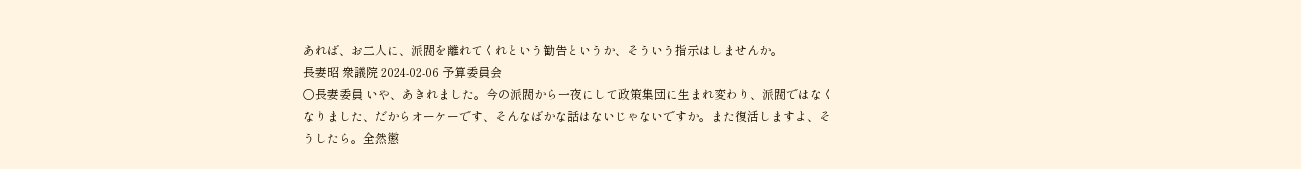あれば、お二人に、派閥を離れてくれという勧告というか、そういう指示はしませんか。
長妻昭 衆議院 2024-02-06 予算委員会
○長妻委員 いや、あきれました。今の派閥から一夜にして政策集団に生まれ変わり、派閥ではなくなりました、だからオーケーです、そんなばかな話はないじゃないですか。また復活しますよ、そうしたら。全然懲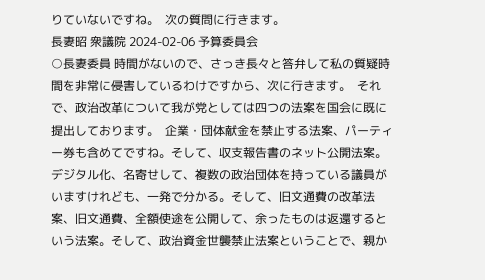りていないですね。  次の質問に行きます。
長妻昭 衆議院 2024-02-06 予算委員会
○長妻委員 時間がないので、さっき長々と答弁して私の質疑時間を非常に侵害しているわけですから、次に行きます。  それで、政治改革について我が党としては四つの法案を国会に既に提出しております。  企業・団体献金を禁止する法案、パーティー券も含めてですね。そして、収支報告書のネット公開法案。デジタル化、名寄せして、複数の政治団体を持っている議員がいますけれども、一発で分かる。そして、旧文通費の改革法案、旧文通費、全額使途を公開して、余ったものは返還するという法案。そして、政治資金世襲禁止法案ということで、親か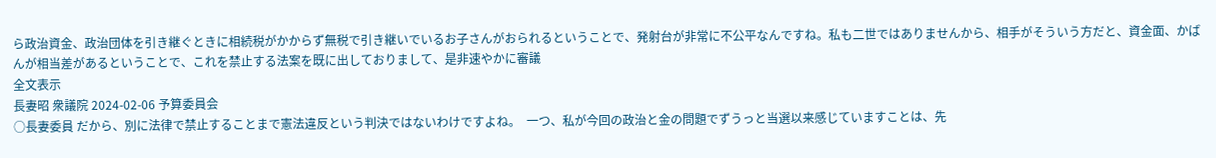ら政治資金、政治団体を引き継ぐときに相続税がかからず無税で引き継いでいるお子さんがおられるということで、発射台が非常に不公平なんですね。私も二世ではありませんから、相手がそういう方だと、資金面、かばんが相当差があるということで、これを禁止する法案を既に出しておりまして、是非速やかに審議
全文表示
長妻昭 衆議院 2024-02-06 予算委員会
○長妻委員 だから、別に法律で禁止することまで憲法違反という判決ではないわけですよね。  一つ、私が今回の政治と金の問題でずうっと当選以来感じていますことは、先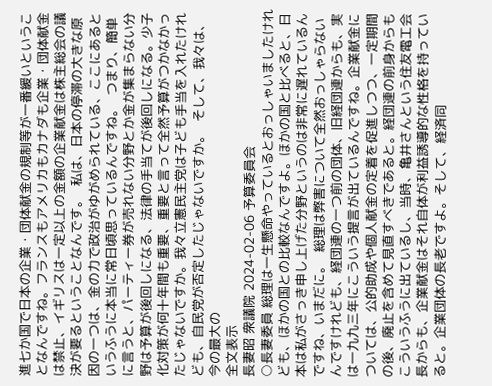進七か国で日本の企業・団体献金の規制等が一番緩いということなんですね。フランスもアメリカもカナダも企業・団体献金は禁止、イギリスは一定以上の金額の企業献金は株主総会の議決が要るということなんです。  私は、日本の停滞の大きな原因の一つは、金の力で政治がゆがめられている、ここにあるというふうに本当に常日頃思っているんですね。  つまり、簡単に言うと、パーティー券が売れない分野とか金が集まらない分野は予算が後回しになる、法律の手当てが後回しになる。少子化対策が何十年間も重要、重要と言って全然予算がつかなかったじゃないですか。我々立憲民主党は子ども手当を入れたけれども、自民党が否定したじゃないですか。  そして、我々は、今の最大の
全文表示
長妻昭 衆議院 2024-02-06 予算委員会
○長妻委員 総理は一生懸命やっているとおっしゃいましたけれども、ほかの国との比較なんですよ。ほかの国と比べると、日本は私がさっき申し上げた分野というのは非常に遅れているんですね、いまだに。  総理は弊害について全然おっしゃらないんですけれども、経団連の一つ前の団体、旧経団連からも、実は一九九三年にこういう提言が出ているんですね。企業献金については、公的助成や個人献金の定着を促進しつつ、一定期間の後、廃止を含めて見直すべきであると。経団連の前身からもこういうふうに出ているし、当時、亀井さんという住友電工会長からも、企業献金はそれ自体が利益誘導的な性格を持っていると。企業団体の長老ですよ。そして、経済同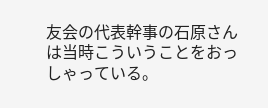友会の代表幹事の石原さんは当時こういうことをおっしゃっている。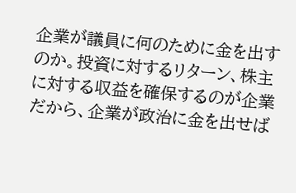企業が議員に何のために金を出すのか。投資に対するリターン、株主に対する収益を確保するのが企業だから、企業が政治に金を出せば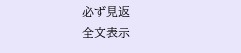必ず見返
全文表示